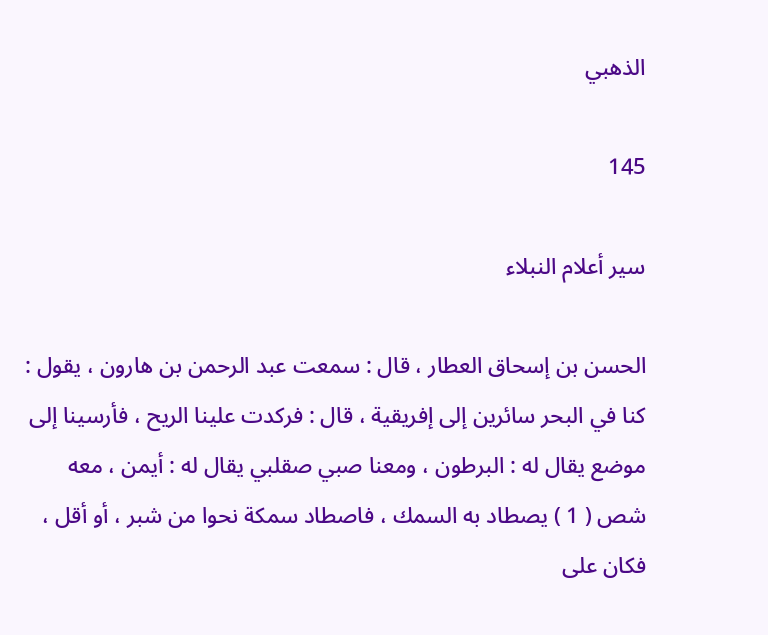الذهبي

145

سير أعلام النبلاء

الحسن بن إسحاق العطار ، قال : سمعت عبد الرحمن بن هارون ، يقول : كنا في البحر سائرين إلى إفريقية ، قال : فركدت علينا الريح ، فأرسينا إلى موضع يقال له : البرطون ، ومعنا صبي صقلبي يقال له : أيمن ، معه شص ( 1 ) يصطاد به السمك ، فاصطاد سمكة نحوا من شبر ، أو أقل ، فكان على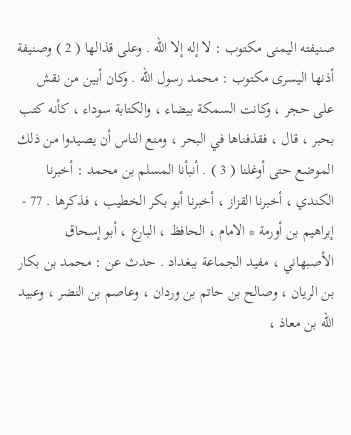صنيفته اليمنى مكتوب : لا إله إلا الله . وعلى قذالها ( 2 ) وصنيفة أذنها اليسرى مكتوب : محمد رسول الله . وكان أبين من نقش على حجر ، وكانت السمكة بيضاء ، والكتابة سوداء ، كأنه كتب بحبر ، قال ، فقذفناها في البحر ، ومنع الناس أن يصيدوا من ذلك الموضع حتى أوغلنا ( 3 ) . أنبأنا المسلم بن محمد : أخبرنا الكندي ، أخبرنا القزاز ، أخبرنا أبو بكر الخطيب ، فذكرها . 77 - إبراهيم بن أورمة * الامام ، الحافظ ، البارع ، أبو إسحاق الأصبهاني ، مفيد الجماعة ببغداد . حدث عن : محمد بن بكار بن الريان ، وصالح بن حاتم بن وردان ، وعاصم بن النضر ، وعبيد الله بن معاذ ،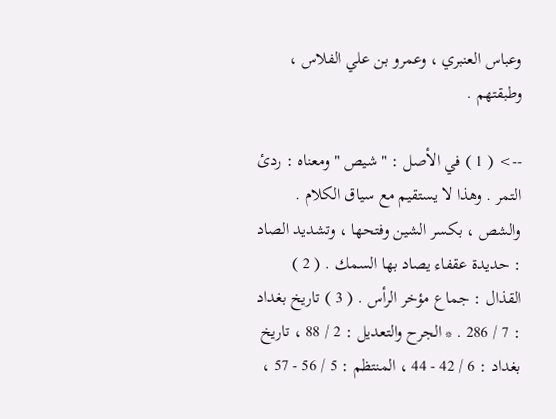وعباس العنبري ، وعمرو بن علي الفلاس ، وطبقتهم .

--> ( 1 ) في الأصل : " شيص " ومعناه : ردئ التمر . وهذا لا يستقيم مع سياق الكلام . والشص ، بكسر الشين وفتحها ، وتشديد الصاد : حديدة عقفاء يصاد بها السمك . ( 2 ) القذال : جماع مؤخر الرأس . ( 3 ) تاريخ بغداد : 7 / 286 . * الجرح والتعديل : 2 / 88 ، تاريخ بغداد : 6 / 42 - 44 ، المنتظم : 5 / 56 - 57 ،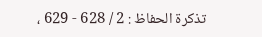تذكرة الحفاظ : 2 / 628 - 629 ،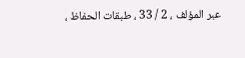عبر المؤلف ، 2 / 33 ، طبقات الحفاظ ،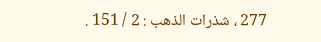277 ، شذرات الذهب : 2 / 151 .